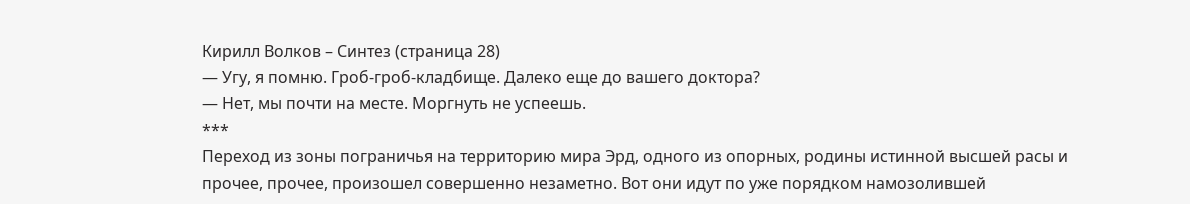Кирилл Волков – Синтез (страница 28)
— Угу, я помню. Гроб-гроб-кладбище. Далеко еще до вашего доктора?
— Нет, мы почти на месте. Моргнуть не успеешь.
***
Переход из зоны пограничья на территорию мира Эрд, одного из опорных, родины истинной высшей расы и прочее, прочее, произошел совершенно незаметно. Вот они идут по уже порядком намозолившей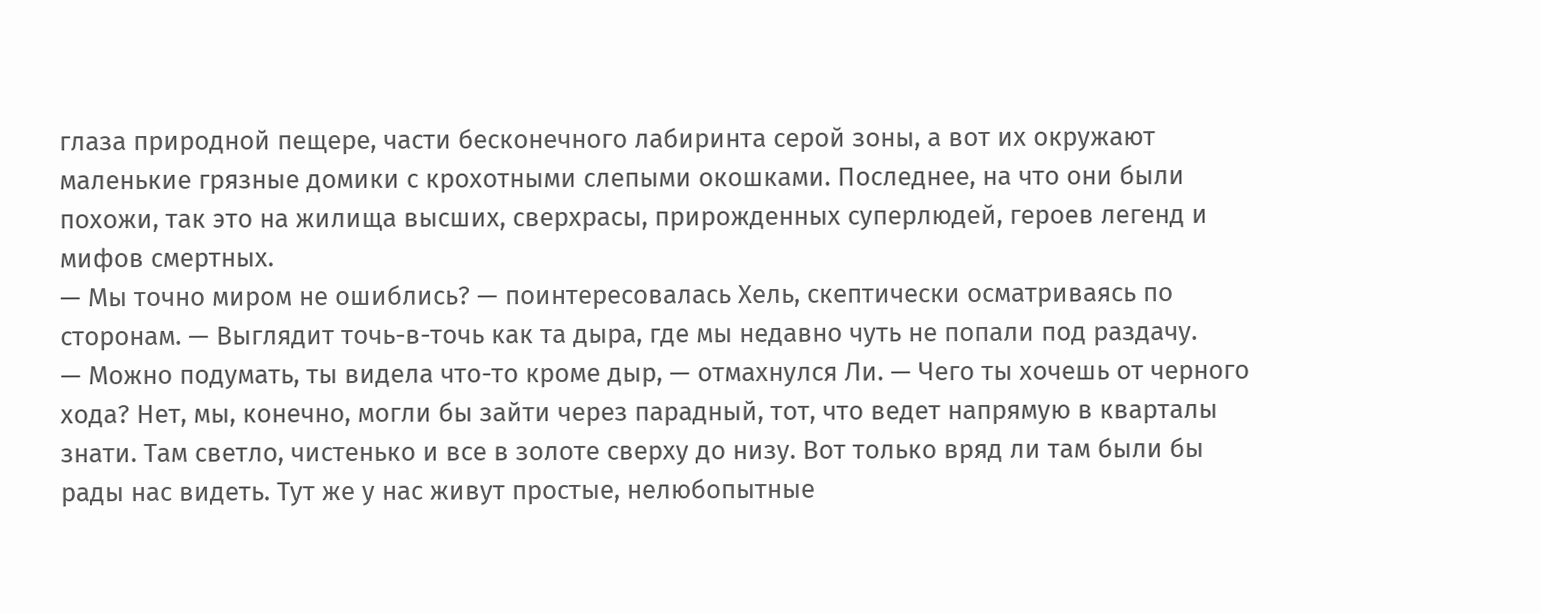глаза природной пещере, части бесконечного лабиринта серой зоны, а вот их окружают маленькие грязные домики с крохотными слепыми окошками. Последнее, на что они были похожи, так это на жилища высших, сверхрасы, прирожденных суперлюдей, героев легенд и мифов смертных.
— Мы точно миром не ошиблись? — поинтересовалась Хель, скептически осматриваясь по сторонам. — Выглядит точь-в-точь как та дыра, где мы недавно чуть не попали под раздачу.
— Можно подумать, ты видела что-то кроме дыр, — отмахнулся Ли. — Чего ты хочешь от черного хода? Нет, мы, конечно, могли бы зайти через парадный, тот, что ведет напрямую в кварталы знати. Там светло, чистенько и все в золоте сверху до низу. Вот только вряд ли там были бы рады нас видеть. Тут же у нас живут простые, нелюбопытные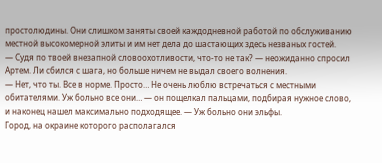простолюдины. Они слишком заняты своей каждодневной работой по обслуживанию местной высокомерной элиты и им нет дела до шастающих здесь незваных гостей.
— Судя по твоей внезапной словоохотливости, что-то не так? — неожиданно спросил Артем. Ли сбился с шага, но больше ничем не выдал своего волнения.
— Нет, что ты. Все в норме. Просто… Не очень люблю встречаться с местными обитателями. Уж больно все они… — он пощелкал пальцами, подбирая нужное слово, и наконец нашел максимально подходящее. — Уж больно они эльфы.
Город, на окраине которого располагался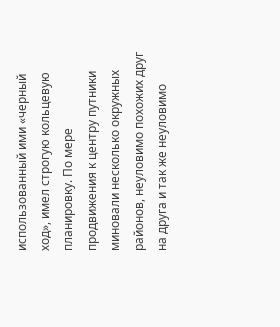использованный ими «черный ход», имел строгую кольцевую планировку. По мере продвижения к центру путники миновали несколько окружных районов, неуловимо похожих друг на друга и так же неуловимо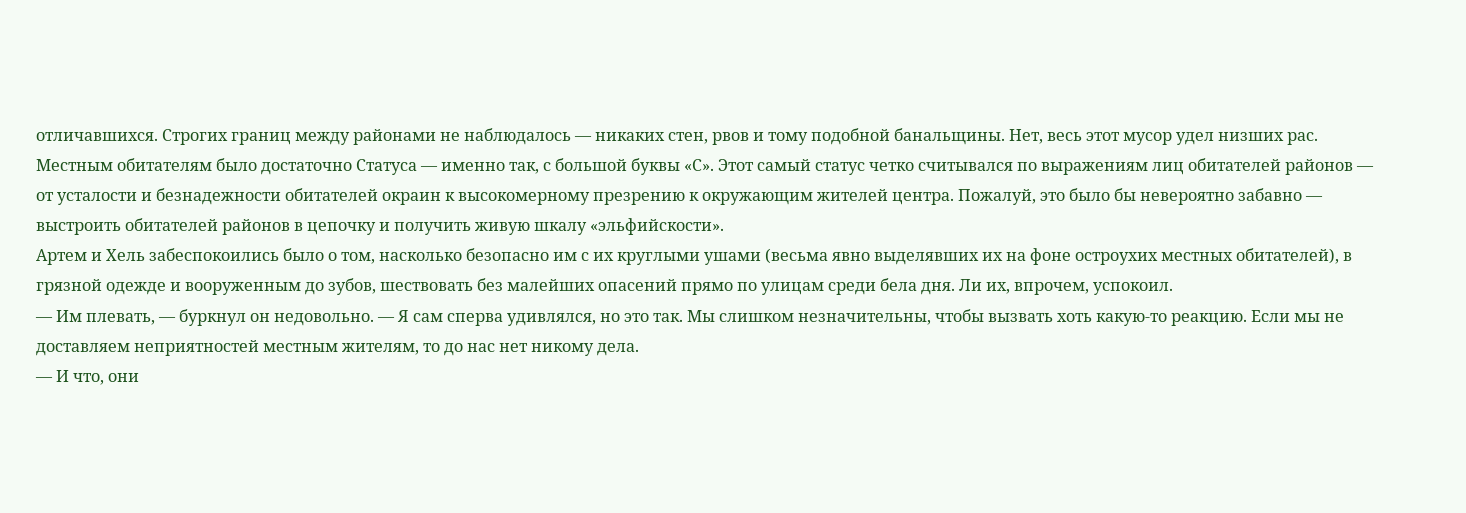отличавшихся. Строгих границ между районами не наблюдалось — никаких стен, рвов и тому подобной банальщины. Нет, весь этот мусор удел низших рас. Местным обитателям было достаточно Статуса — именно так, с большой буквы «С». Этот самый статус четко считывался по выражениям лиц обитателей районов — от усталости и безнадежности обитателей окраин к высокомерному презрению к окружающим жителей центра. Пожалуй, это было бы невероятно забавно — выстроить обитателей районов в цепочку и получить живую шкалу «эльфийскости».
Артем и Хель забеспокоились было о том, насколько безопасно им с их круглыми ушами (весьма явно выделявших их на фоне остроухих местных обитателей), в грязной одежде и вооруженным до зубов, шествовать без малейших опасений прямо по улицам среди бела дня. Ли их, впрочем, успокоил.
— Им плевать, — буркнул он недовольно. — Я сам сперва удивлялся, но это так. Мы слишком незначительны, чтобы вызвать хоть какую-то реакцию. Если мы не доставляем неприятностей местным жителям, то до нас нет никому дела.
— И что, они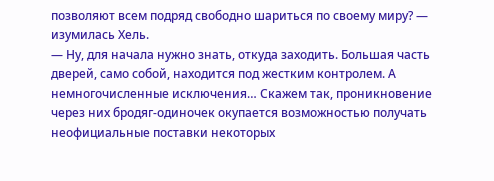позволяют всем подряд свободно шариться по своему миру? — изумилась Хель.
— Ну, для начала нужно знать, откуда заходить. Большая часть дверей, само собой, находится под жестким контролем. А немногочисленные исключения… Скажем так, проникновение через них бродяг-одиночек окупается возможностью получать неофициальные поставки некоторых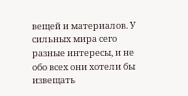вещей и материалов. У сильных мира сего разные интересы, и не обо всех они хотели бы извещать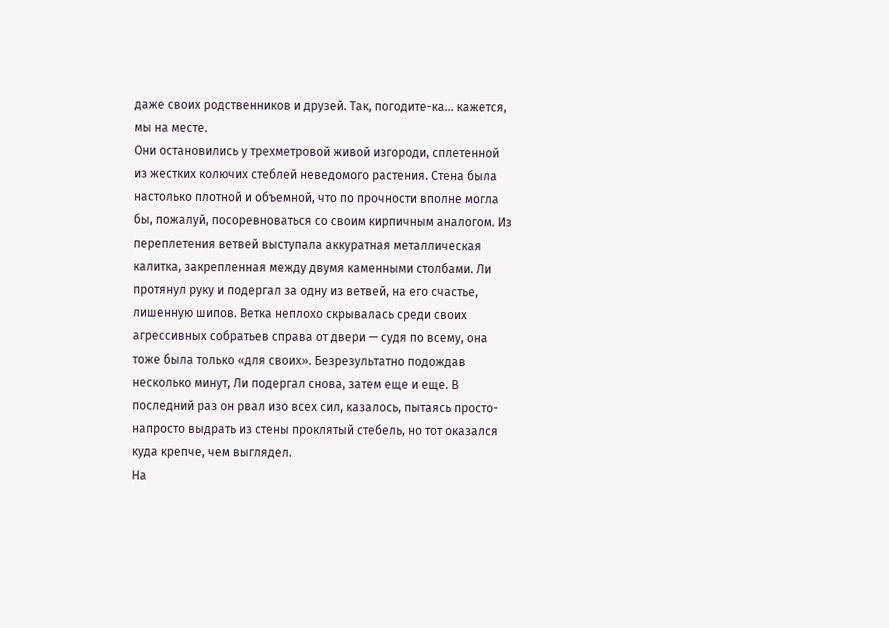даже своих родственников и друзей. Так, погодите-ка… кажется, мы на месте.
Они остановились у трехметровой живой изгороди, сплетенной из жестких колючих стеблей неведомого растения. Стена была настолько плотной и объемной, что по прочности вполне могла бы, пожалуй, посоревноваться со своим кирпичным аналогом. Из переплетения ветвей выступала аккуратная металлическая калитка, закрепленная между двумя каменными столбами. Ли протянул руку и подергал за одну из ветвей, на его счастье, лишенную шипов. Ветка неплохо скрывалась среди своих агрессивных собратьев справа от двери — судя по всему, она тоже была только «для своих». Безрезультатно подождав несколько минут, Ли подергал снова, затем еще и еще. В последний раз он рвал изо всех сил, казалось, пытаясь просто-напросто выдрать из стены проклятый стебель, но тот оказался куда крепче, чем выглядел.
На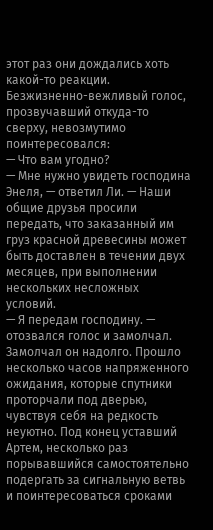этот раз они дождались хоть какой-то реакции. Безжизненно-вежливый голос, прозвучавший откуда-то сверху, невозмутимо поинтересовался:
— Что вам угодно?
— Мне нужно увидеть господина Энеля, — ответил Ли. — Наши общие друзья просили передать, что заказанный им груз красной древесины может быть доставлен в течении двух месяцев, при выполнении нескольких несложных условий.
— Я передам господину. — отозвался голос и замолчал.
Замолчал он надолго. Прошло несколько часов напряженного ожидания, которые спутники проторчали под дверью, чувствуя себя на редкость неуютно. Под конец уставший Артем, несколько раз порывавшийся самостоятельно подергать за сигнальную ветвь и поинтересоваться сроками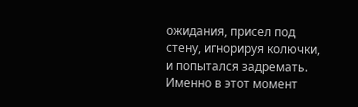ожидания, присел под стену, игнорируя колючки, и попытался задремать.
Именно в этот момент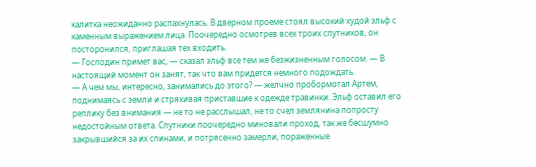калитка неожиданно распахнулась. В дверном проеме стоял высокий худой эльф с каменным выражением лица. Поочередно осмотрев всех троих спутников, он посторонился, приглашая тех входить.
— Господин примет вас, — сказал эльф все тем же безжизненным голосом. — В настоящий момент он занят, так что вам придется немного подождать.
— А чем мы, интересно, занимались до этого? — желчно пробормотал Артем, поднимаясь с земли и стряхивая приставшие к одежде травинки. Эльф оставил его реплику без внимания — не то не расслышал, не то счел землянина попросту недостойным ответа. Спутники поочередно миновали проход, так же бесшумно закрывшийся за их спинами, и потрясенно замерли, пораженные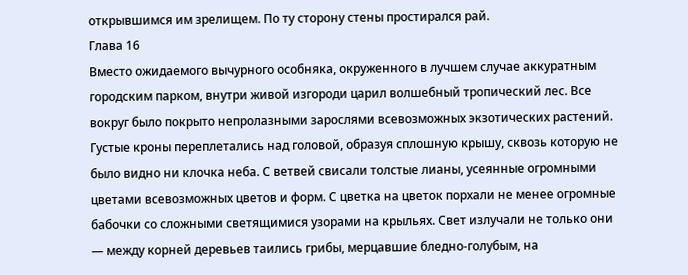открывшимся им зрелищем. По ту сторону стены простирался рай.
Глава 16
Вместо ожидаемого вычурного особняка, окруженного в лучшем случае аккуратным городским парком, внутри живой изгороди царил волшебный тропический лес. Все вокруг было покрыто непролазными зарослями всевозможных экзотических растений. Густые кроны переплетались над головой, образуя сплошную крышу, сквозь которую не было видно ни клочка неба. С ветвей свисали толстые лианы, усеянные огромными цветами всевозможных цветов и форм. С цветка на цветок порхали не менее огромные бабочки со сложными светящимися узорами на крыльях. Свет излучали не только они — между корней деревьев таились грибы, мерцавшие бледно-голубым, на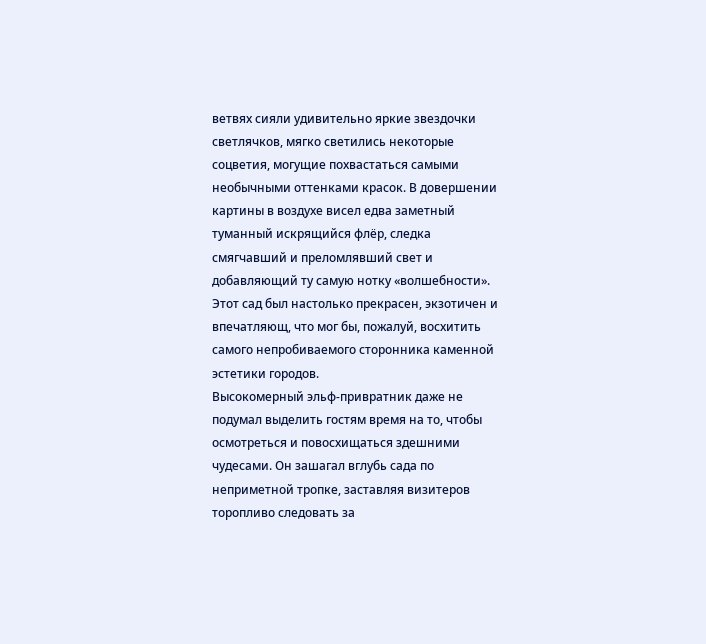ветвях сияли удивительно яркие звездочки светлячков, мягко светились некоторые соцветия, могущие похвастаться самыми необычными оттенками красок. В довершении картины в воздухе висел едва заметный туманный искрящийся флёр, следка смягчавший и преломлявший свет и добавляющий ту самую нотку «волшебности». Этот сад был настолько прекрасен, экзотичен и впечатляющ, что мог бы, пожалуй, восхитить самого непробиваемого сторонника каменной эстетики городов.
Высокомерный эльф-привратник даже не подумал выделить гостям время на то, чтобы осмотреться и повосхищаться здешними чудесами. Он зашагал вглубь сада по неприметной тропке, заставляя визитеров торопливо следовать за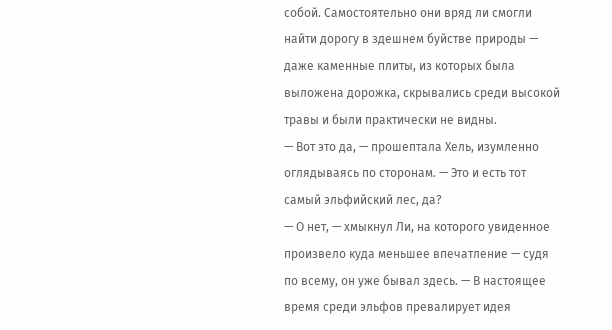собой. Самостоятельно они вряд ли смогли найти дорогу в здешнем буйстве природы — даже каменные плиты, из которых была выложена дорожка, скрывались среди высокой травы и были практически не видны.
— Вот это да, — прошептала Хель, изумленно оглядываясь по сторонам. — Это и есть тот самый эльфийский лес, да?
— О нет, — хмыкнул Ли, на которого увиденное произвело куда меньшее впечатление — судя по всему, он уже бывал здесь. — В настоящее время среди эльфов превалирует идея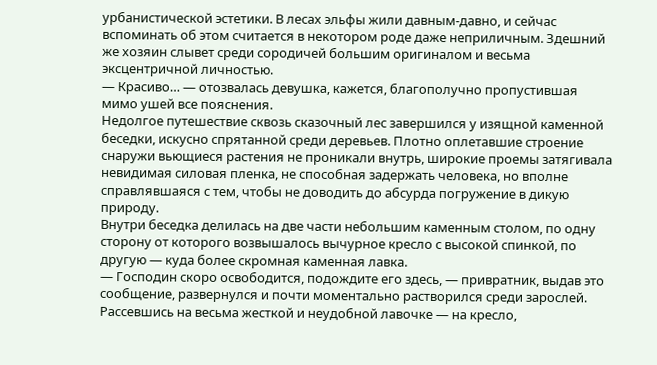урбанистической эстетики. В лесах эльфы жили давным-давно, и сейчас вспоминать об этом считается в некотором роде даже неприличным. Здешний же хозяин слывет среди сородичей большим оригиналом и весьма эксцентричной личностью.
— Красиво… — отозвалась девушка, кажется, благополучно пропустившая мимо ушей все пояснения.
Недолгое путешествие сквозь сказочный лес завершился у изящной каменной беседки, искусно спрятанной среди деревьев. Плотно оплетавшие строение снаружи вьющиеся растения не проникали внутрь, широкие проемы затягивала невидимая силовая пленка, не способная задержать человека, но вполне справлявшаяся с тем, чтобы не доводить до абсурда погружение в дикую природу.
Внутри беседка делилась на две части небольшим каменным столом, по одну сторону от которого возвышалось вычурное кресло с высокой спинкой, по другую — куда более скромная каменная лавка.
— Господин скоро освободится, подождите его здесь, — привратник, выдав это сообщение, развернулся и почти моментально растворился среди зарослей.
Рассевшись на весьма жесткой и неудобной лавочке — на кресло,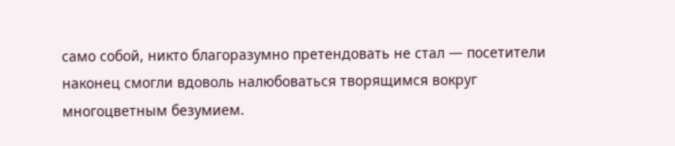само собой, никто благоразумно претендовать не стал — посетители наконец смогли вдоволь налюбоваться творящимся вокруг многоцветным безумием.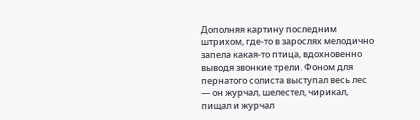Дополняя картину последним штрихом, где-то в зарослях мелодично запела какая-то птица, вдохновенно выводя звонкие трели. Фоном для пернатого солиста выступал весь лес — он журчал, шелестел, чирикал, пищал и журчал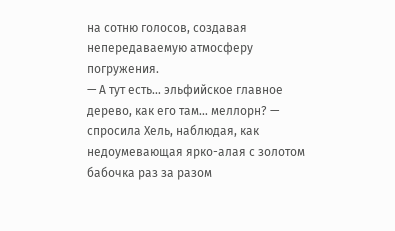на сотню голосов, создавая непередаваемую атмосферу погружения.
— А тут есть… эльфийское главное дерево, как его там… меллорн? — спросила Хель, наблюдая, как недоумевающая ярко-алая с золотом бабочка раз за разом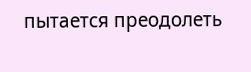пытается преодолеть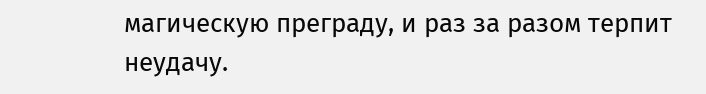магическую преграду, и раз за разом терпит неудачу.